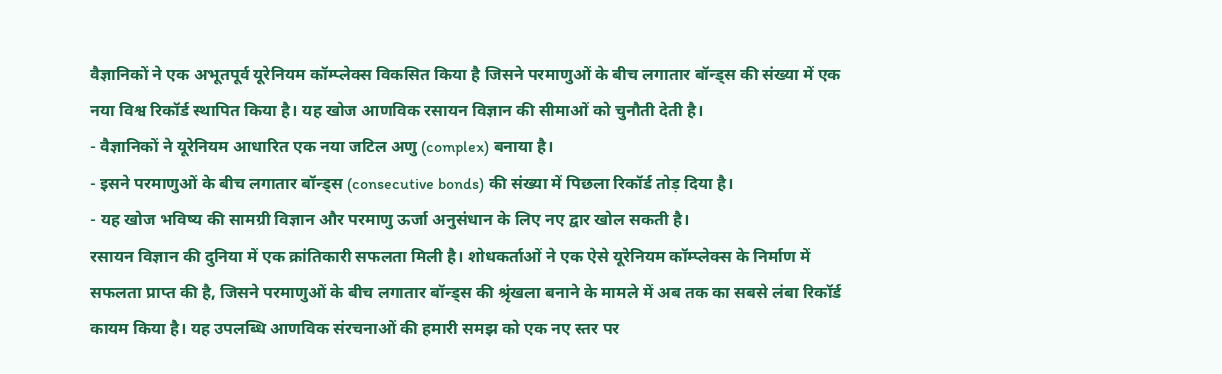वैज्ञानिकों ने एक अभूतपूर्व यूरेनियम कॉम्प्लेक्स विकसित किया है जिसने परमाणुओं के बीच लगातार बॉन्ड्स की संख्या में एक नया विश्व रिकॉर्ड स्थापित किया है। यह खोज आणविक रसायन विज्ञान की सीमाओं को चुनौती देती है।
- वैज्ञानिकों ने यूरेनियम आधारित एक नया जटिल अणु (complex) बनाया है।
- इसने परमाणुओं के बीच लगातार बॉन्ड्स (consecutive bonds) की संख्या में पिछला रिकॉर्ड तोड़ दिया है।
- यह खोज भविष्य की सामग्री विज्ञान और परमाणु ऊर्जा अनुसंधान के लिए नए द्वार खोल सकती है।
रसायन विज्ञान की दुनिया में एक क्रांतिकारी सफलता मिली है। शोधकर्ताओं ने एक ऐसे यूरेनियम कॉम्प्लेक्स के निर्माण में सफलता प्राप्त की है, जिसने परमाणुओं के बीच लगातार बॉन्ड्स की श्रृंखला बनाने के मामले में अब तक का सबसे लंबा रिकॉर्ड कायम किया है। यह उपलब्धि आणविक संरचनाओं की हमारी समझ को एक नए स्तर पर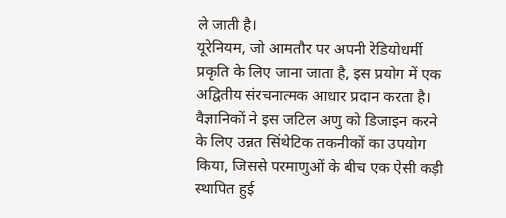ले जाती है।
यूरेनियम, जो आमतौर पर अपनी रेडियोधर्मी प्रकृति के लिए जाना जाता है, इस प्रयोग में एक अद्वितीय संरचनात्मक आधार प्रदान करता है। वैज्ञानिकों ने इस जटिल अणु को डिजाइन करने के लिए उन्नत सिंथेटिक तकनीकों का उपयोग किया, जिससे परमाणुओं के बीच एक ऐसी कड़ी स्थापित हुई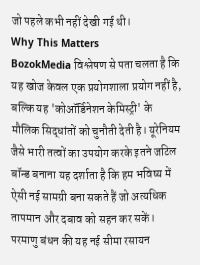जो पहले कभी नहीं देखी गई थी।
Why This Matters
BozokMedia विश्लेषण से पता चलता है कि यह खोज केवल एक प्रयोगशाला प्रयोग नहीं है, बल्कि यह 'कोऑर्डिनेशन केमिस्ट्री' के मौलिक सिद्धांतों को चुनौती देती है। यूरेनियम जैसे भारी तत्वों का उपयोग करके इतने जटिल बॉन्ड बनाना यह दर्शाता है कि हम भविष्य में ऐसी नई सामग्री बना सकते हैं जो अत्यधिक तापमान और दबाव को सहन कर सकें।
परमाणु बंधन की यह नई सीमा रसायन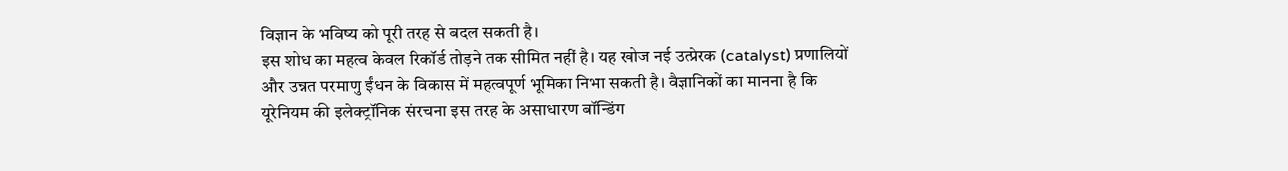विज्ञान के भविष्य को पूरी तरह से बदल सकती है।
इस शोध का महत्व केवल रिकॉर्ड तोड़ने तक सीमित नहीं है। यह खोज नई उत्प्रेरक (catalyst) प्रणालियों और उन्नत परमाणु ईंधन के विकास में महत्वपूर्ण भूमिका निभा सकती है। वैज्ञानिकों का मानना है कि यूरेनियम की इलेक्ट्रॉनिक संरचना इस तरह के असाधारण बॉन्डिंग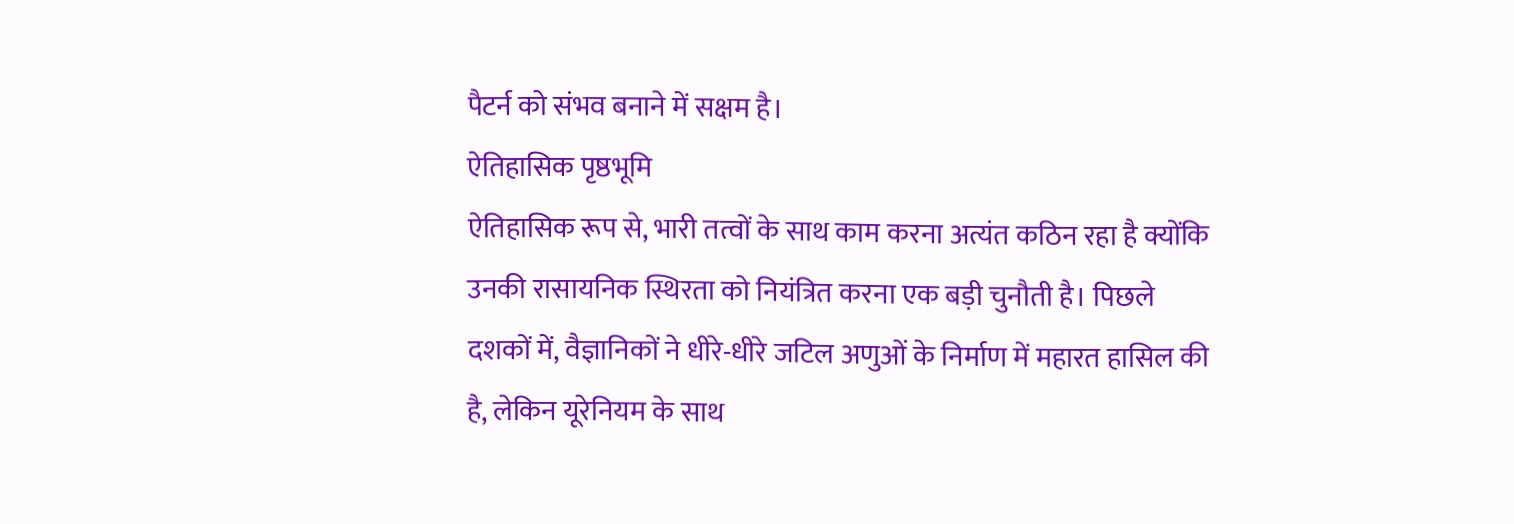पैटर्न को संभव बनाने में सक्षम है।
ऐतिहासिक पृष्ठभूमि
ऐतिहासिक रूप से, भारी तत्वों के साथ काम करना अत्यंत कठिन रहा है क्योंकि उनकी रासायनिक स्थिरता को नियंत्रित करना एक बड़ी चुनौती है। पिछले दशकों में, वैज्ञानिकों ने धीरे-धीरे जटिल अणुओं के निर्माण में महारत हासिल की है, लेकिन यूरेनियम के साथ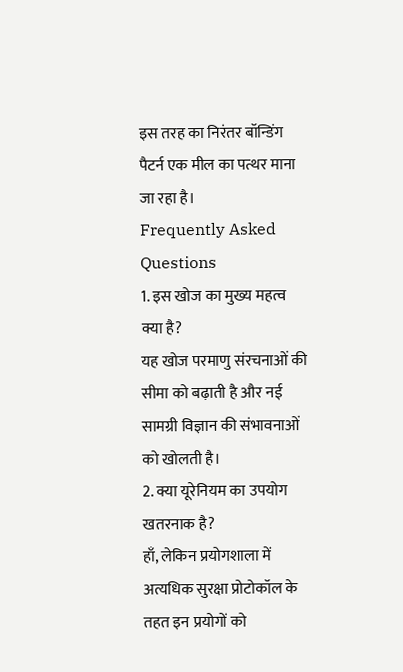इस तरह का निरंतर बॉन्डिंग पैटर्न एक मील का पत्थर माना जा रहा है।
Frequently Asked Questions
1. इस खोज का मुख्य महत्व क्या है?
यह खोज परमाणु संरचनाओं की सीमा को बढ़ाती है और नई सामग्री विज्ञान की संभावनाओं को खोलती है।
2. क्या यूरेनियम का उपयोग खतरनाक है?
हाँ, लेकिन प्रयोगशाला में अत्यधिक सुरक्षा प्रोटोकॉल के तहत इन प्रयोगों को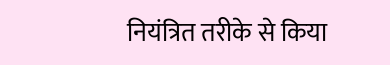नियंत्रित तरीके से किया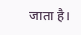जाता है।